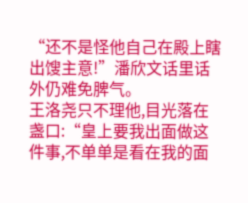“还不是怪他自己在殿上瞎出馊主意!”潘欣文话里话外仍难免脾气。
王洛尧只不理他,目光落在盏口:“皇上要我出面做这件事,不单单是看在我的面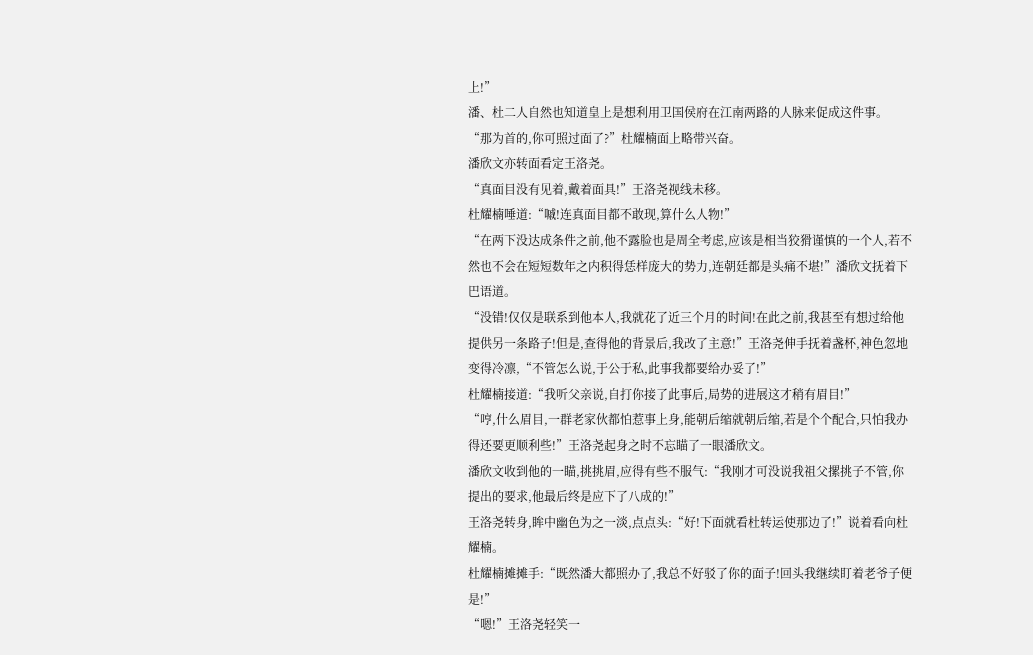上!”
潘、杜二人自然也知道皇上是想利用卫国侯府在江南两路的人脉来促成这件事。
“那为首的,你可照过面了?”杜耀楠面上略带兴奋。
潘欣文亦转面看定王洛尧。
“真面目没有见着,戴着面具!”王洛尧视线未移。
杜耀楠唾道:“嘁!连真面目都不敢现,算什么人物!”
“在两下没达成条件之前,他不露脸也是周全考虑,应该是相当狡猾谨慎的一个人,若不然也不会在短短数年之内积得恁样庞大的势力,连朝廷都是头痛不堪!”潘欣文抚着下巴语道。
“没错!仅仅是联系到他本人,我就花了近三个月的时间!在此之前,我甚至有想过给他提供另一条路子!但是,查得他的背景后,我改了主意!”王洛尧伸手抚着盏杯,神色忽地变得冷凛,“不管怎么说,于公于私,此事我都要给办妥了!”
杜耀楠接道:“我听父亲说,自打你接了此事后,局势的进展这才稍有眉目!”
“哼,什么眉目,一群老家伙都怕惹事上身,能朝后缩就朝后缩,若是个个配合,只怕我办得还要更顺利些!”王洛尧起身之时不忘瞄了一眼潘欣文。
潘欣文收到他的一瞄,挑挑眉,应得有些不服气:“我刚才可没说我祖父摞挑子不管,你提出的要求,他最后终是应下了八成的!”
王洛尧转身,眸中幽色为之一淡,点点头:“好!下面就看杜转运使那边了!”说着看向杜耀楠。
杜耀楠摊摊手:“既然潘大都照办了,我总不好驳了你的面子!回头我继续盯着老爷子便是!”
“嗯!”王洛尧轻笑一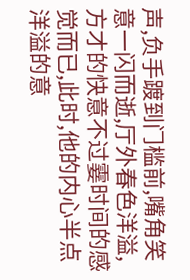声,负手踱到门槛前,嘴角笑意一闪而逝,厅外春色洋溢,方才的快意不过霎时间的感觉而已,此时,他的内心半点洋溢的意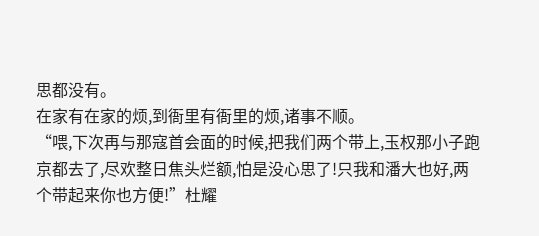思都没有。
在家有在家的烦,到衙里有衙里的烦,诸事不顺。
“喂,下次再与那寇首会面的时候,把我们两个带上,玉权那小子跑京都去了,尽欢整日焦头烂额,怕是没心思了!只我和潘大也好,两个带起来你也方便!”杜耀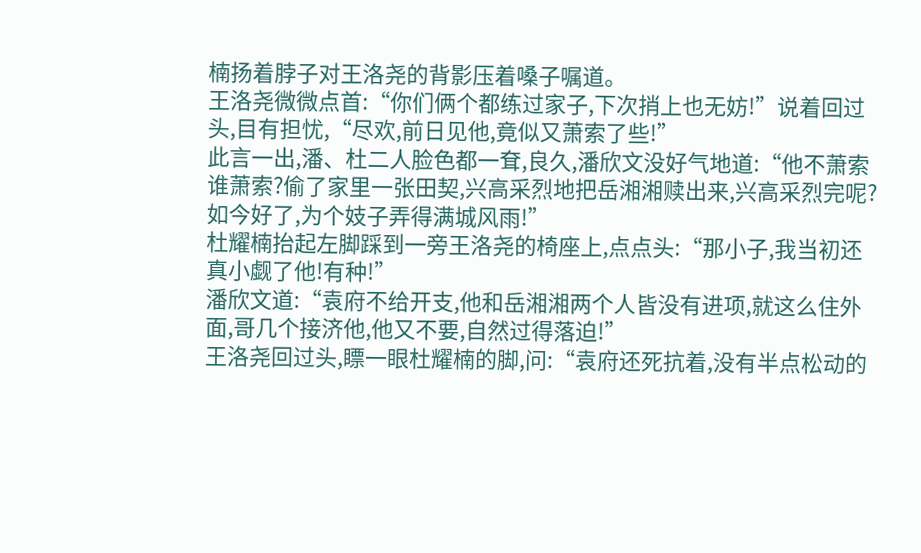楠扬着脖子对王洛尧的背影压着嗓子嘱道。
王洛尧微微点首:“你们俩个都练过家子,下次捎上也无妨!”说着回过头,目有担忧,“尽欢,前日见他,竟似又萧索了些!”
此言一出,潘、杜二人脸色都一耷,良久,潘欣文没好气地道:“他不萧索谁萧索?偷了家里一张田契,兴高采烈地把岳湘湘赎出来,兴高采烈完呢?如今好了,为个妓子弄得满城风雨!”
杜耀楠抬起左脚踩到一旁王洛尧的椅座上,点点头:“那小子,我当初还真小觑了他!有种!”
潘欣文道:“袁府不给开支,他和岳湘湘两个人皆没有进项,就这么住外面,哥几个接济他,他又不要,自然过得落迫!”
王洛尧回过头,瞟一眼杜耀楠的脚,问:“袁府还死抗着,没有半点松动的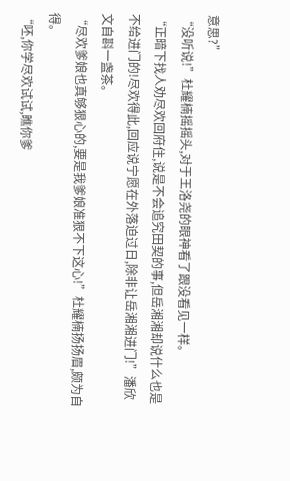意思?”
“没听说!”杜耀楠摇摇头,对于王洛尧的眼神看了跟没看见一样。
“正暗下找人劝尽欢回府住,说是不会追究田契的事,但岳湘湘却说什么也是不给进门的!尽欢得此,回应说宁愿在外落迫过日,除非让岳湘湘进门!”潘欣文自斟一盏茶。
“尽欢爹娘也真够狠心的,要是我爹娘准狠不下这心!”杜耀楠扬扬眉,颇为自得。
“呸,你学尽欢试试,瞧你爹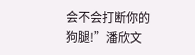会不会打断你的狗腿!”潘欣文